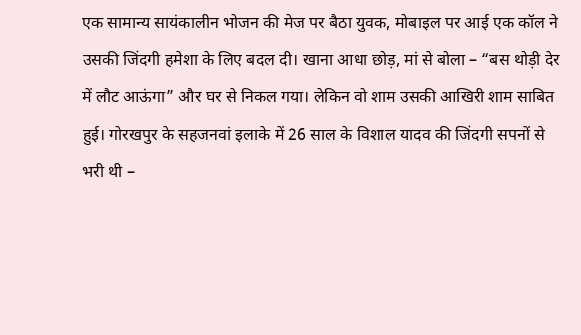एक सामान्य सायंकालीन भोजन की मेज पर बैठा युवक, मोबाइल पर आई एक कॉल ने उसकी जिंदगी हमेशा के लिए बदल दी। खाना आधा छोड़, मां से बोला – “बस थोड़ी देर में लौट आऊंगा” और घर से निकल गया। लेकिन वो शाम उसकी आखिरी शाम साबित हुई। गोरखपुर के सहजनवां इलाके में 26 साल के विशाल यादव की जिंदगी सपनों से भरी थी –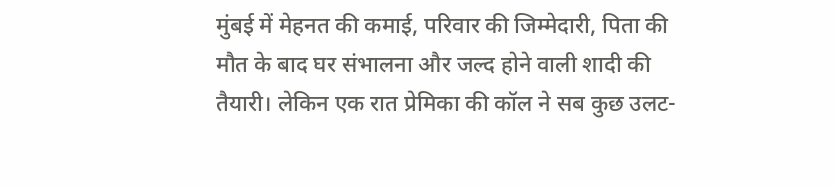मुंबई में मेहनत की कमाई, परिवार की जिम्मेदारी, पिता की मौत के बाद घर संभालना और जल्द होने वाली शादी की तैयारी। लेकिन एक रात प्रेमिका की कॉल ने सब कुछ उलट-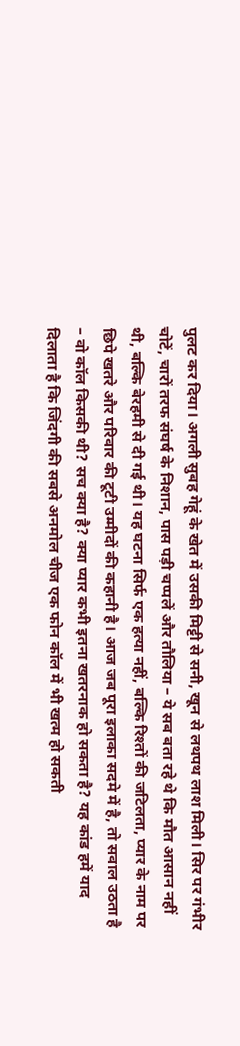पुलट कर दिया। अगली सुबह गेहूं के खेत में उसकी मिट्टी से सनी, खून से लथपथ लाश मिली। सिर पर गंभीर चोटें, चारों तरफ संघर्ष के निशान, पास पड़ी चप्पलें और तौलिया – ये सब बता रहे थे कि मौत आसान नहीं थी, बल्कि बेरहमी से दी गई थी। यह घटना सिर्फ एक हत्या नहीं, बल्कि रिश्तों की जटिलता, प्यार के नाम पर छिपे खतरे और परिवार की टूटी उम्मीदों की कहानी है। आज जब पूरा इलाका सदमे में है, तो सवाल उठता है – वो कॉल किसकी थी? सच क्या है? क्या प्यार कभी इतना खतरनाक हो सकता है? यह कांड हमें याद दिलाता है कि जिंदगी की सबसे अनमोल चीज एक फोन कॉल में भी खत्म हो सकती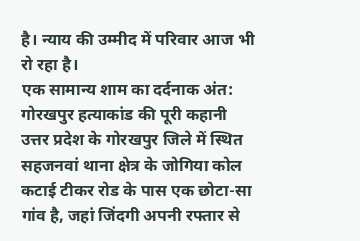है। न्याय की उम्मीद में परिवार आज भी रो रहा है।
एक सामान्य शाम का दर्दनाक अंत: गोरखपुर हत्याकांड की पूरी कहानी
उत्तर प्रदेश के गोरखपुर जिले में स्थित सहजनवां थाना क्षेत्र के जोगिया कोल कटाई टीकर रोड के पास एक छोटा-सा गांव है, जहां जिंदगी अपनी रफ्तार से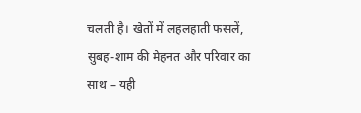चलती है। खेतों में लहलहाती फसलें, सुबह-शाम की मेहनत और परिवार का साथ – यही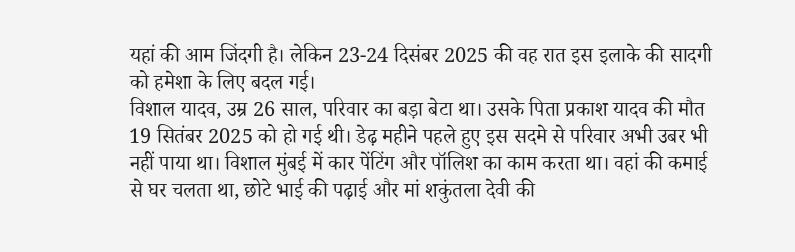यहां की आम जिंदगी है। लेकिन 23-24 दिसंबर 2025 की वह रात इस इलाके की सादगी को हमेशा के लिए बदल गई।
विशाल यादव, उम्र 26 साल, परिवार का बड़ा बेटा था। उसके पिता प्रकाश यादव की मौत 19 सितंबर 2025 को हो गई थी। डेढ़ महीने पहले हुए इस सदमे से परिवार अभी उबर भी नहीं पाया था। विशाल मुंबई में कार पेंटिंग और पॉलिश का काम करता था। वहां की कमाई से घर चलता था, छोटे भाई की पढ़ाई और मां शकुंतला देवी की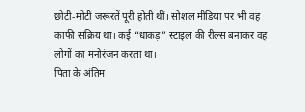छोटी-मोटी जरूरतें पूरी होती थीं। सोशल मीडिया पर भी वह काफी सक्रिय था। कई “धाकड़” स्टाइल की रील्स बनाकर वह लोगों का मनोरंजन करता था।
पिता के अंतिम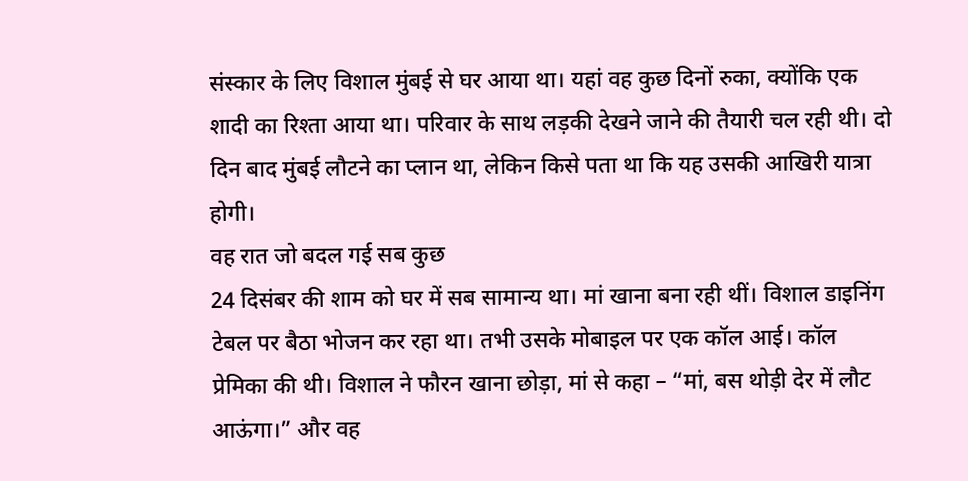संस्कार के लिए विशाल मुंबई से घर आया था। यहां वह कुछ दिनों रुका, क्योंकि एक शादी का रिश्ता आया था। परिवार के साथ लड़की देखने जाने की तैयारी चल रही थी। दो दिन बाद मुंबई लौटने का प्लान था, लेकिन किसे पता था कि यह उसकी आखिरी यात्रा होगी।
वह रात जो बदल गई सब कुछ
24 दिसंबर की शाम को घर में सब सामान्य था। मां खाना बना रही थीं। विशाल डाइनिंग टेबल पर बैठा भोजन कर रहा था। तभी उसके मोबाइल पर एक कॉल आई। कॉल प्रेमिका की थी। विशाल ने फौरन खाना छोड़ा, मां से कहा – “मां, बस थोड़ी देर में लौट आऊंगा।” और वह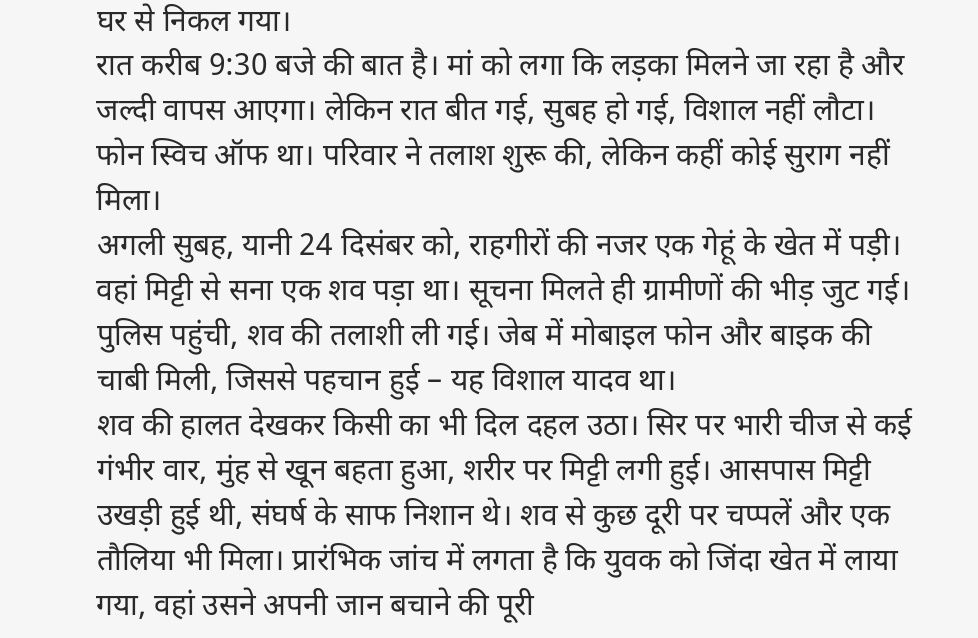घर से निकल गया।
रात करीब 9:30 बजे की बात है। मां को लगा कि लड़का मिलने जा रहा है और जल्दी वापस आएगा। लेकिन रात बीत गई, सुबह हो गई, विशाल नहीं लौटा। फोन स्विच ऑफ था। परिवार ने तलाश शुरू की, लेकिन कहीं कोई सुराग नहीं मिला।
अगली सुबह, यानी 24 दिसंबर को, राहगीरों की नजर एक गेहूं के खेत में पड़ी। वहां मिट्टी से सना एक शव पड़ा था। सूचना मिलते ही ग्रामीणों की भीड़ जुट गई। पुलिस पहुंची, शव की तलाशी ली गई। जेब में मोबाइल फोन और बाइक की चाबी मिली, जिससे पहचान हुई – यह विशाल यादव था।
शव की हालत देखकर किसी का भी दिल दहल उठा। सिर पर भारी चीज से कई गंभीर वार, मुंह से खून बहता हुआ, शरीर पर मिट्टी लगी हुई। आसपास मिट्टी उखड़ी हुई थी, संघर्ष के साफ निशान थे। शव से कुछ दूरी पर चप्पलें और एक तौलिया भी मिला। प्रारंभिक जांच में लगता है कि युवक को जिंदा खेत में लाया गया, वहां उसने अपनी जान बचाने की पूरी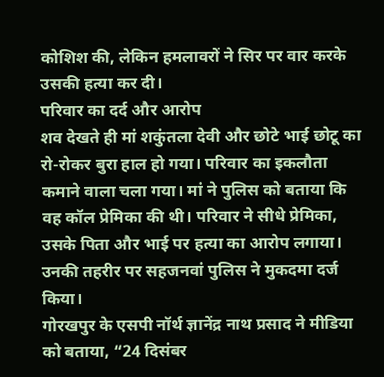कोशिश की, लेकिन हमलावरों ने सिर पर वार करके उसकी हत्या कर दी।
परिवार का दर्द और आरोप
शव देखते ही मां शकुंतला देवी और छोटे भाई छोटू का रो-रोकर बुरा हाल हो गया। परिवार का इकलौता कमाने वाला चला गया। मां ने पुलिस को बताया कि वह कॉल प्रेमिका की थी। परिवार ने सीधे प्रेमिका, उसके पिता और भाई पर हत्या का आरोप लगाया। उनकी तहरीर पर सहजनवां पुलिस ने मुकदमा दर्ज किया।
गोरखपुर के एसपी नॉर्थ ज्ञानेंद्र नाथ प्रसाद ने मीडिया को बताया, “24 दिसंबर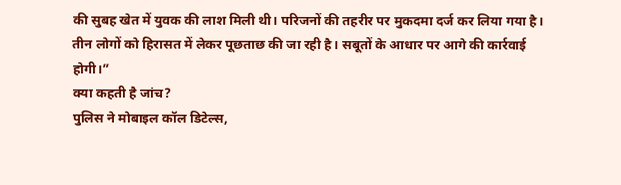की सुबह खेत में युवक की लाश मिली थी। परिजनों की तहरीर पर मुकदमा दर्ज कर लिया गया है। तीन लोगों को हिरासत में लेकर पूछताछ की जा रही है। सबूतों के आधार पर आगे की कार्रवाई होगी।”
क्या कहती है जांच?
पुलिस ने मोबाइल कॉल डिटेल्स,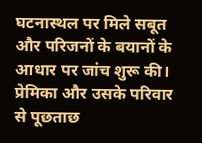घटनास्थल पर मिले सबूत और परिजनों के बयानों के आधार पर जांच शुरू की। प्रेमिका और उसके परिवार से पूछताछ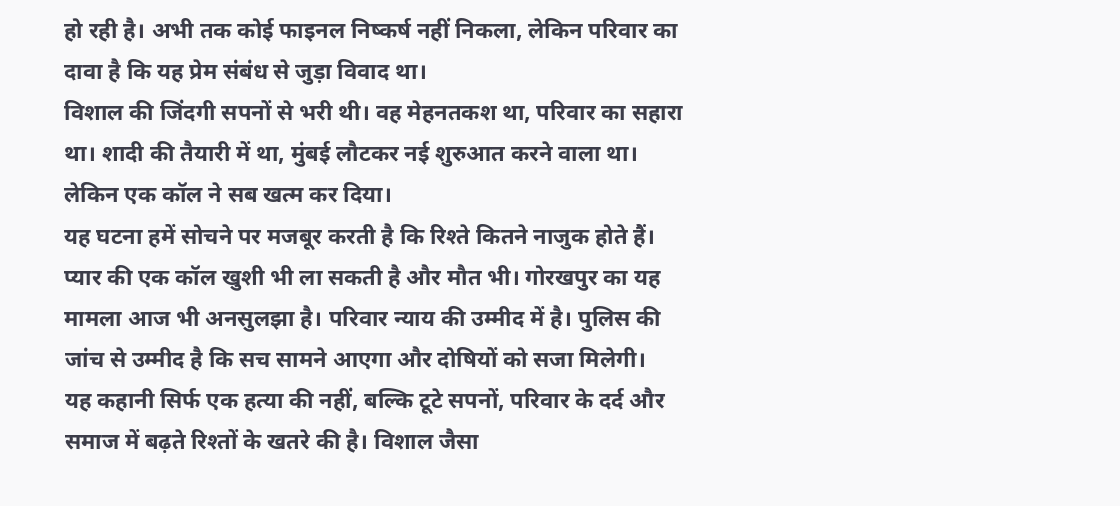हो रही है। अभी तक कोई फाइनल निष्कर्ष नहीं निकला, लेकिन परिवार का दावा है कि यह प्रेम संबंध से जुड़ा विवाद था।
विशाल की जिंदगी सपनों से भरी थी। वह मेहनतकश था, परिवार का सहारा था। शादी की तैयारी में था, मुंबई लौटकर नई शुरुआत करने वाला था। लेकिन एक कॉल ने सब खत्म कर दिया।
यह घटना हमें सोचने पर मजबूर करती है कि रिश्ते कितने नाजुक होते हैं। प्यार की एक कॉल खुशी भी ला सकती है और मौत भी। गोरखपुर का यह मामला आज भी अनसुलझा है। परिवार न्याय की उम्मीद में है। पुलिस की जांच से उम्मीद है कि सच सामने आएगा और दोषियों को सजा मिलेगी।
यह कहानी सिर्फ एक हत्या की नहीं, बल्कि टूटे सपनों, परिवार के दर्द और समाज में बढ़ते रिश्तों के खतरे की है। विशाल जैसा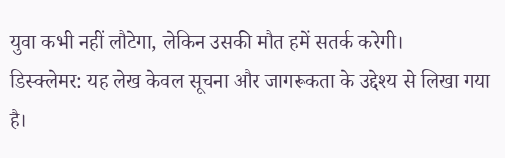युवा कभी नहीं लौटेगा, लेकिन उसकी मौत हमें सतर्क करेगी।
डिस्क्लेमर: यह लेख केवल सूचना और जागरूकता के उद्देश्य से लिखा गया है।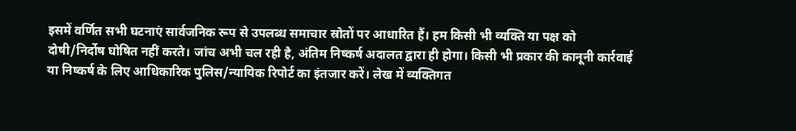इसमें वर्णित सभी घटनाएं सार्वजनिक रूप से उपलब्ध समाचार स्रोतों पर आधारित हैं। हम किसी भी व्यक्ति या पक्ष को दोषी/निर्दोष घोषित नहीं करते। जांच अभी चल रही है, अंतिम निष्कर्ष अदालत द्वारा ही होगा। किसी भी प्रकार की कानूनी कार्रवाई या निष्कर्ष के लिए आधिकारिक पुलिस/न्यायिक रिपोर्ट का इंतजार करें। लेख में व्यक्तिगत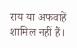राय या अफवाहें शामिल नहीं हैं।